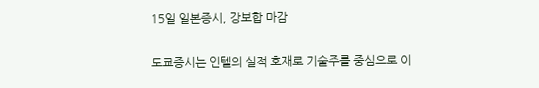15일 일본증시, 강보합 마감

도쿄증시는 인텔의 실적 호재로 기술주를 중심으로 이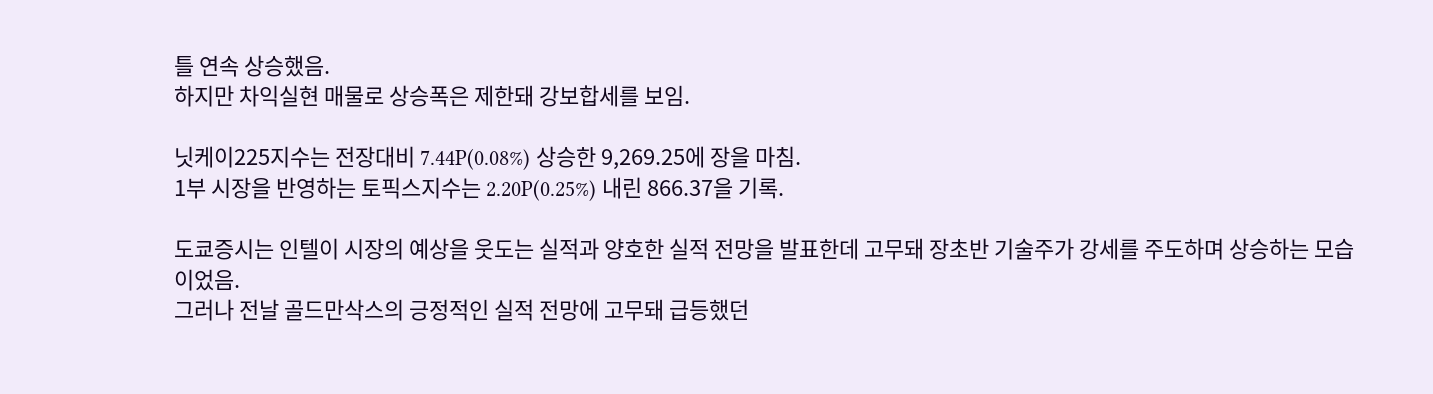틀 연속 상승했음.
하지만 차익실현 매물로 상승폭은 제한돼 강보합세를 보임.

닛케이225지수는 전장대비 7.44P(0.08%) 상승한 9,269.25에 장을 마침.
1부 시장을 반영하는 토픽스지수는 2.20P(0.25%) 내린 866.37을 기록.

도쿄증시는 인텔이 시장의 예상을 웃도는 실적과 양호한 실적 전망을 발표한데 고무돼 장초반 기술주가 강세를 주도하며 상승하는 모습이었음.
그러나 전날 골드만삭스의 긍정적인 실적 전망에 고무돼 급등했던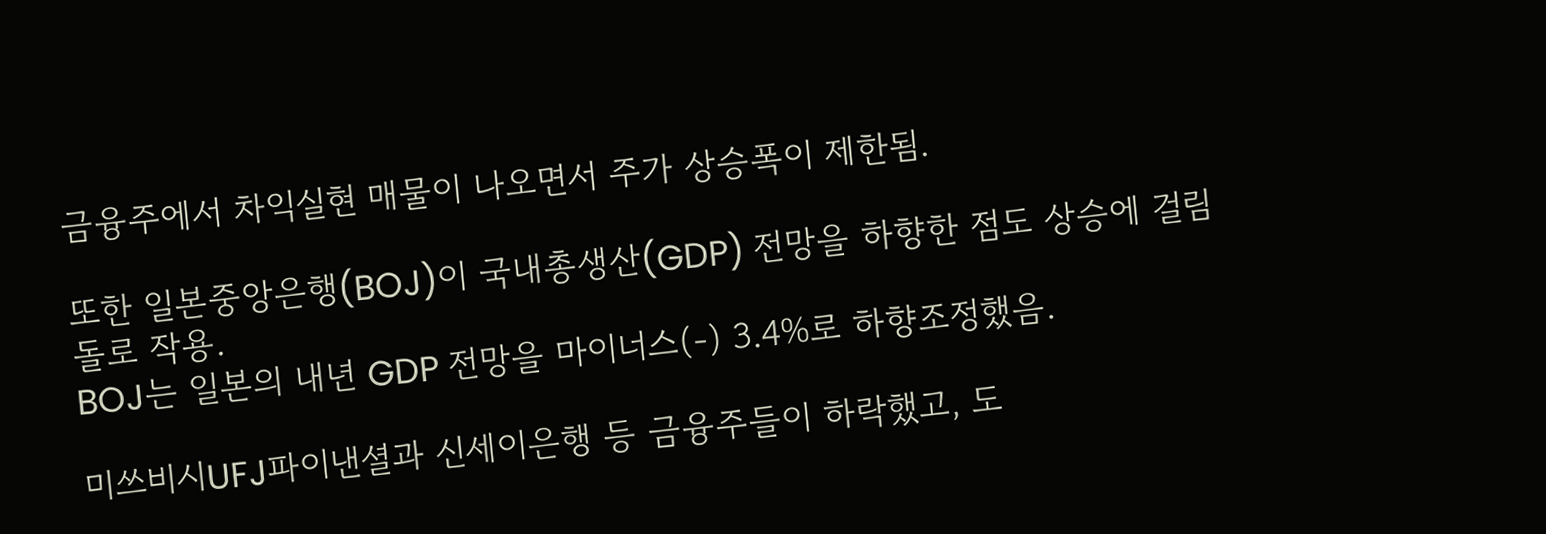금융주에서 차익실현 매물이 나오면서 주가 상승폭이 제한됨.

또한 일본중앙은행(BOJ)이 국내총생산(GDP) 전망을 하향한 점도 상승에 걸림돌로 작용.
BOJ는 일본의 내년 GDP 전망을 마이너스(-) 3.4%로 하향조정했음.

미쓰비시UFJ파이낸셜과 신세이은행 등 금융주들이 하락했고, 도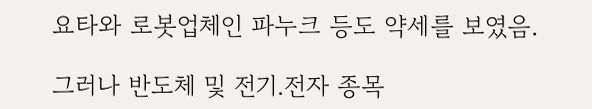요타와 로봇업체인 파누크 등도 약세를 보였음.

그러나 반도체 및 전기.전자 종목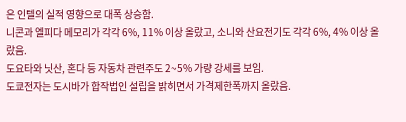은 인텔의 실적 영향으로 대폭 상승함.
니콘과 엘피다 메모리가 각각 6%, 11% 이상 올랐고, 소니와 산요전기도 각각 6%, 4% 이상 올랐음.
도요타와 닛산, 혼다 등 자동차 관련주도 2~5% 가량 강세를 보임.
도쿄전자는 도시바가 합작법인 설립을 밝히면서 가격제한폭까지 올랐음.